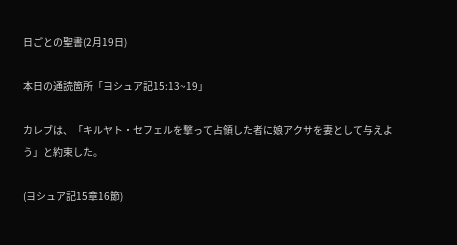日ごとの聖書(2月19日)

本日の通読箇所「ヨシュア記15:13~19」

カレブは、「キルヤト・セフェルを撃って占領した者に娘アクサを妻として与えよう」と約束した。

(ヨシュア記15章16節)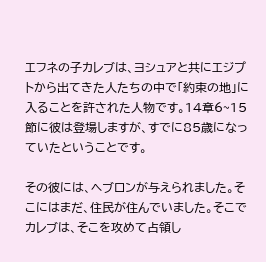エフネの子カレブは、ヨシュアと共にエジプトから出てきた人たちの中で「約束の地」に入ることを許された人物です。14章6~15節に彼は登場しますが、すでに85歳になっていたということです。

その彼には、ヘブロンが与えられました。そこにはまだ、住民が住んでいました。そこでカレブは、そこを攻めて占領し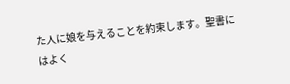た人に娘を与えることを約束します。聖書にはよく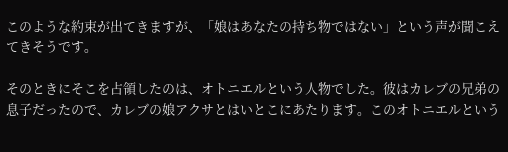このような約束が出てきますが、「娘はあなたの持ち物ではない」という声が聞こえてきそうです。

そのときにそこを占領したのは、オトニエルという人物でした。彼はカレブの兄弟の息子だったので、カレブの娘アクサとはいとこにあたります。このオトニエルという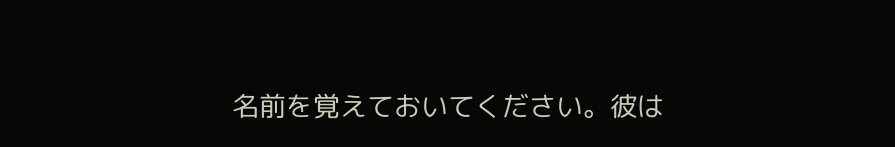名前を覚えておいてください。彼は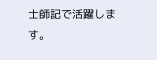士師記で活躍します。